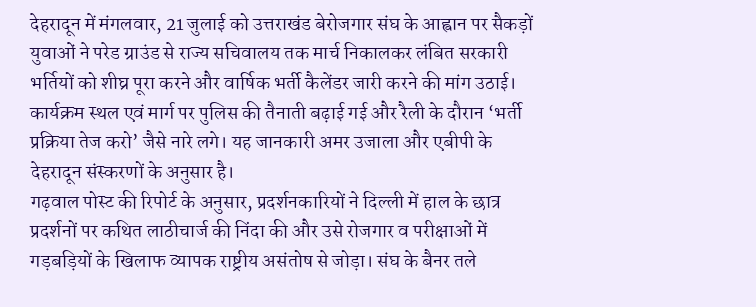देहरादून में मंगलवार, 21 जुलाई को उत्तराखंड बेरोजगार संघ के आह्वान पर सैकड़ों युवाओं ने परेड ग्राउंड से राज्य सचिवालय तक मार्च निकालकर लंबित सरकारी भर्तियों को शीघ्र पूरा करने और वार्षिक भर्ती कैलेंडर जारी करने की मांग उठाई। कार्यक्रम स्थल एवं मार्ग पर पुलिस की तैनाती बढ़ाई गई और रैली के दौरान ‘भर्ती प्रक्रिया तेज करो’ जैसे नारे लगे। यह जानकारी अमर उजाला और एबीपी के देहरादून संस्करणों के अनुसार है।
गढ़वाल पोस्ट की रिपोर्ट के अनुसार, प्रदर्शनकारियों ने दिल्ली में हाल के छात्र प्रदर्शनों पर कथित लाठीचार्ज की निंदा की और उसे रोजगार व परीक्षाओं में गड़बड़ियों के खिलाफ व्यापक राष्ट्रीय असंतोष से जोड़ा। संघ के बैनर तले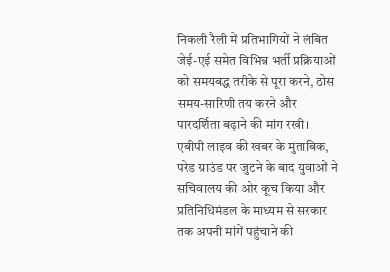निकली रैली में प्रतिभागियों ने लंबित जेई-एई समेत विभिन्न भर्ती प्रक्रियाओं को समयबद्ध तरीके से पूरा करने, ठोस समय-सारिणी तय करने और पारदर्शिता बढ़ाने की मांग रखी।
एबीपी लाइव की खबर के मुताबिक, परेड ग्राउंड पर जुटने के बाद युवाओं ने सचिवालय की ओर कूच किया और प्रतिनिधिमंडल के माध्यम से सरकार तक अपनी मांगें पहुंचाने की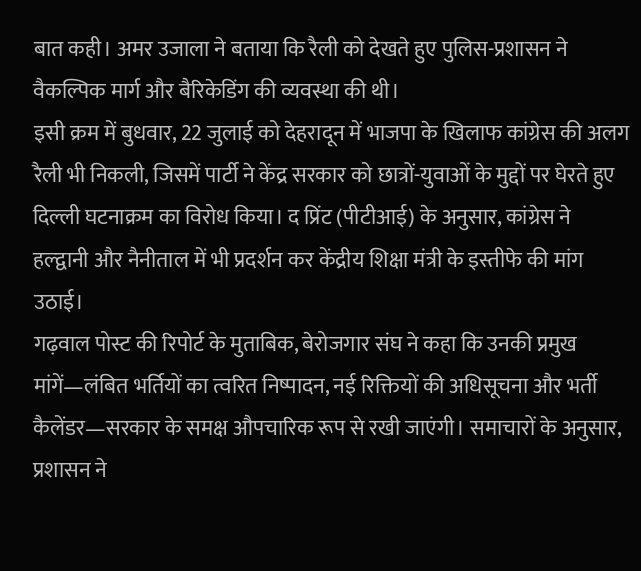बात कही। अमर उजाला ने बताया कि रैली को देखते हुए पुलिस-प्रशासन ने वैकल्पिक मार्ग और बैरिकेडिंग की व्यवस्था की थी।
इसी क्रम में बुधवार, 22 जुलाई को देहरादून में भाजपा के खिलाफ कांग्रेस की अलग रैली भी निकली, जिसमें पार्टी ने केंद्र सरकार को छात्रों-युवाओं के मुद्दों पर घेरते हुए दिल्ली घटनाक्रम का विरोध किया। द प्रिंट (पीटीआई) के अनुसार, कांग्रेस ने हल्द्वानी और नैनीताल में भी प्रदर्शन कर केंद्रीय शिक्षा मंत्री के इस्तीफे की मांग उठाई।
गढ़वाल पोस्ट की रिपोर्ट के मुताबिक, बेरोजगार संघ ने कहा कि उनकी प्रमुख मांगें—लंबित भर्तियों का त्वरित निष्पादन, नई रिक्तियों की अधिसूचना और भर्ती कैलेंडर—सरकार के समक्ष औपचारिक रूप से रखी जाएंगी। समाचारों के अनुसार, प्रशासन ने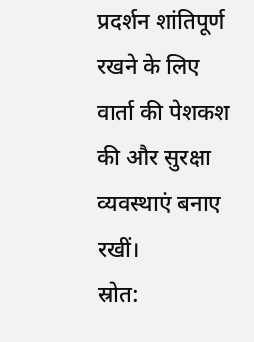प्रदर्शन शांतिपूर्ण रखने के लिए वार्ता की पेशकश की और सुरक्षा व्यवस्थाएं बनाए रखीं।
स्रोत: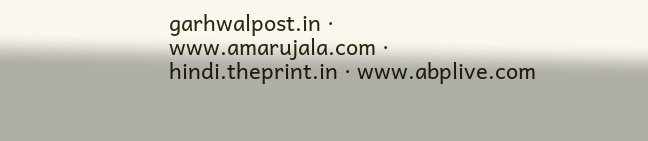garhwalpost.in · www.amarujala.com · hindi.theprint.in · www.abplive.com